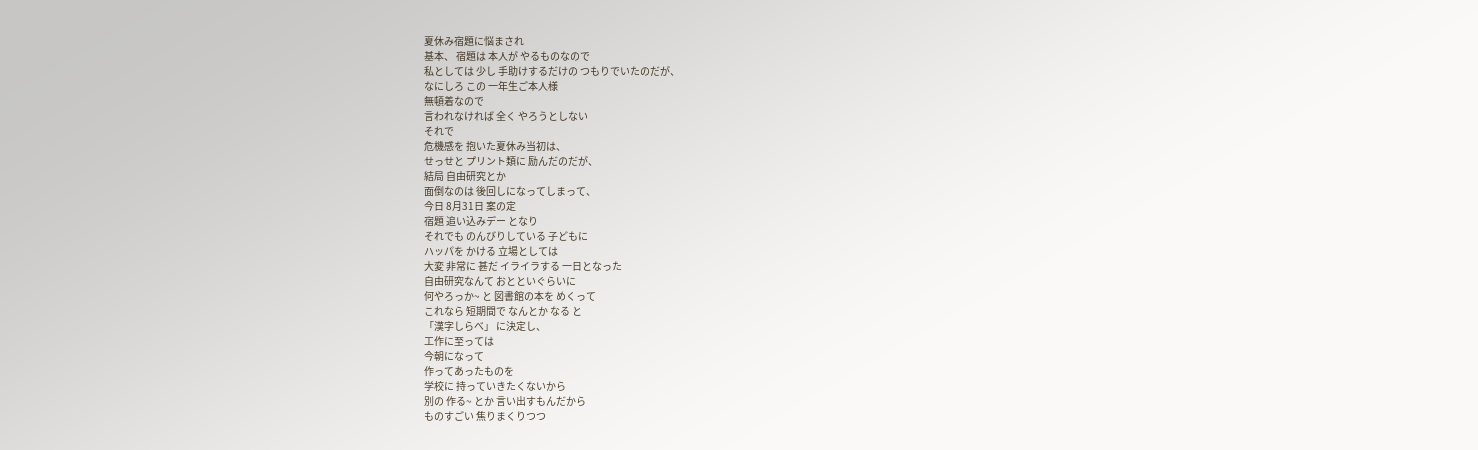夏休み宿題に悩まされ
基本、 宿題は 本人が やるものなので
私としては 少し 手助けするだけの つもりでいたのだが、
なにしろ この 一年生ご本人様
無頓着なので
言われなければ 全く やろうとしない
それで
危機感を 抱いた夏休み当初は、
せっせと プリント類に 励んだのだが、
結局 自由研究とか
面倒なのは 後回しになってしまって、
今日 8月31日 案の定
宿題 追い込みデー となり
それでも のんびりしている 子どもに
ハッパを かける 立場としては
大変 非常に 甚だ イライラする 一日となった
自由研究なんて おとといぐらいに
何やろっか~ と 図書館の本を めくって
これなら 短期間で なんとか なる と
「漢字しらべ」 に決定し、
工作に至っては
今朝になって
作ってあったものを
学校に 持っていきたくないから
別の 作る~ とか 言い出すもんだから
ものすごい 焦りまくりつつ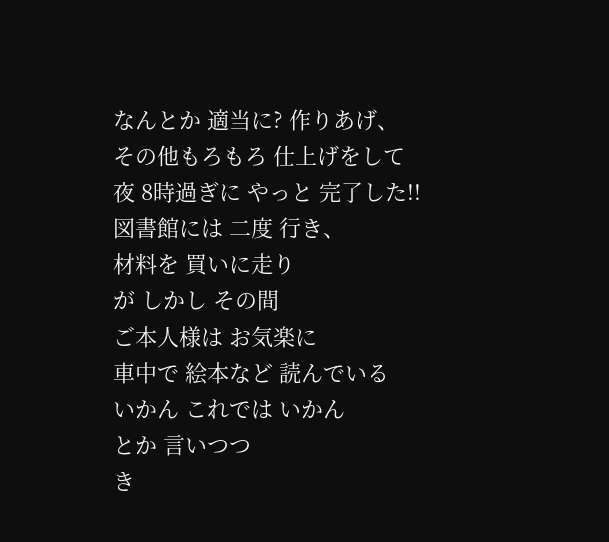なんとか 適当に? 作りあげ、
その他もろもろ 仕上げをして
夜 8時過ぎに やっと 完了した!!
図書館には 二度 行き、
材料を 買いに走り
が しかし その間
ご本人様は お気楽に
車中で 絵本など 読んでいる
いかん これでは いかん
とか 言いつつ
き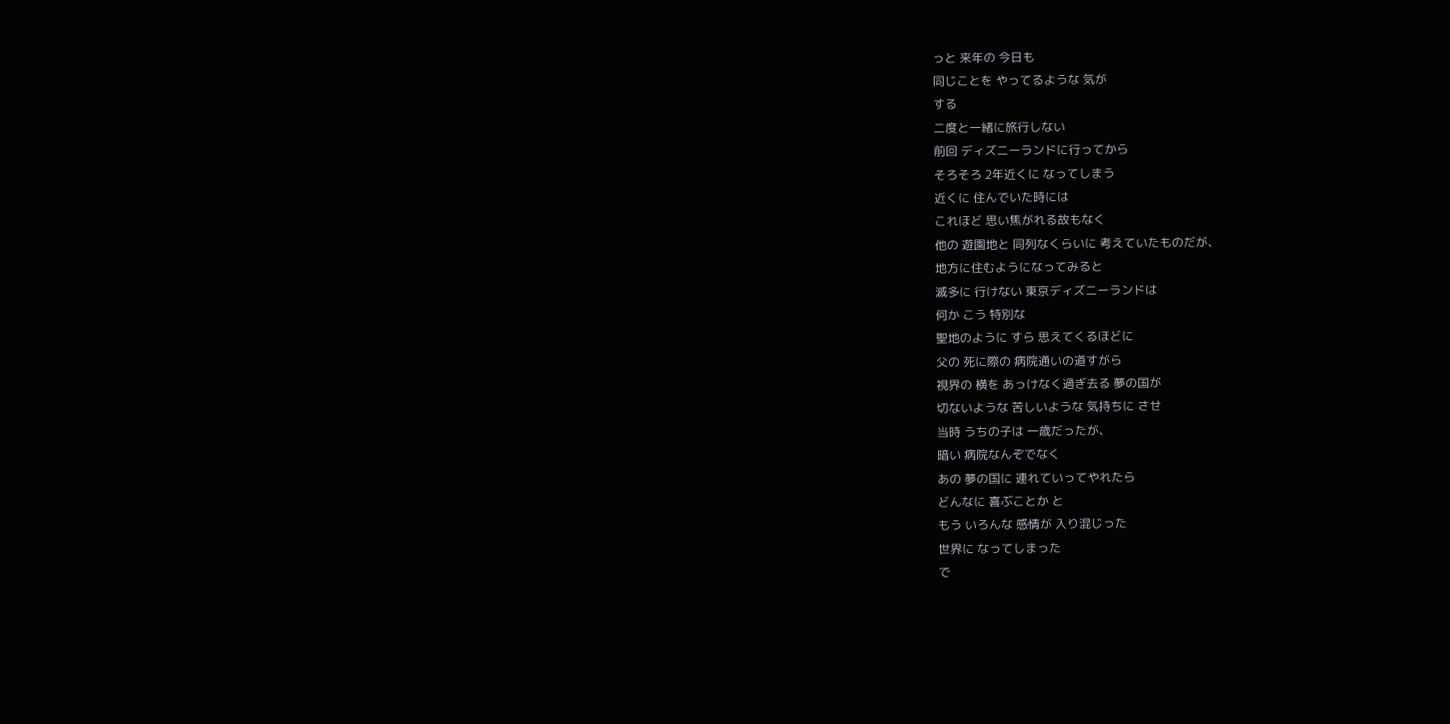っと 来年の 今日も
同じことを やってるような 気が
する
二度と一緒に旅行しない
前回 ディズニーランドに行ってから
そろそろ 2年近くに なってしまう
近くに 住んでいた時には
これほど 思い焦がれる故もなく
他の 遊園地と 同列なくらいに 考えていたものだが、
地方に住むようになってみると
滅多に 行けない 東京ディズニーランドは
何か こう 特別な
聖地のように すら 思えてくるほどに
父の 死に際の 病院通いの道すがら
視界の 横を あっけなく過ぎ去る 夢の国が
切ないような 苦しいような 気持ちに させ
当時 うちの子は 一歳だったが、
暗い 病院なんぞでなく
あの 夢の国に 連れていってやれたら
どんなに 喜ぶことか と
もう いろんな 感情が 入り混じった
世界に なってしまった
で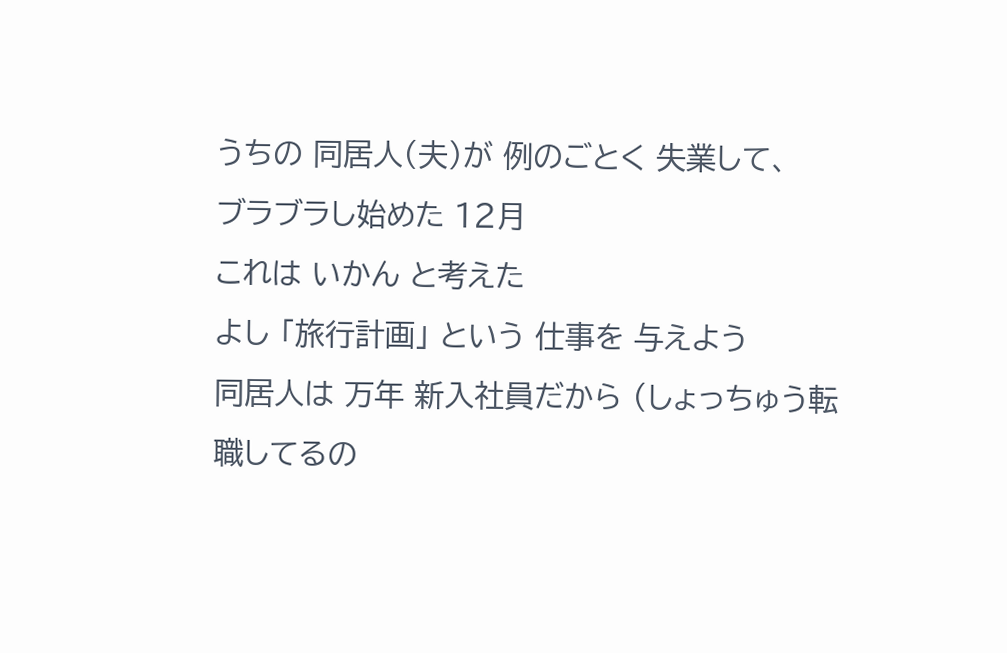うちの 同居人(夫)が 例のごとく 失業して、
ブラブラし始めた 12月
これは いかん と考えた
よし 「旅行計画」 という 仕事を 与えよう
同居人は 万年 新入社員だから (しょっちゅう転職してるの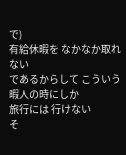で)
有給休暇を なかなか取れない
であるからして こういう 暇人の時にしか
旅行には 行けない
そ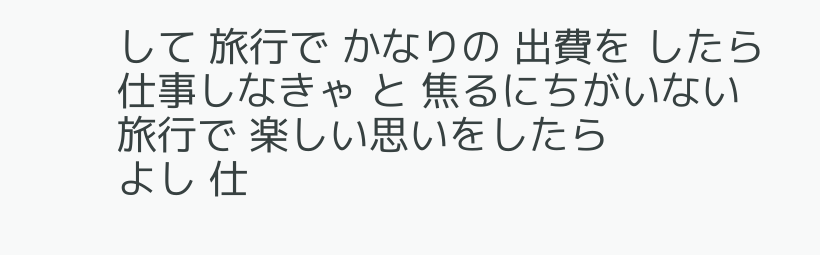して 旅行で かなりの 出費を したら
仕事しなきゃ と 焦るにちがいない
旅行で 楽しい思いをしたら
よし 仕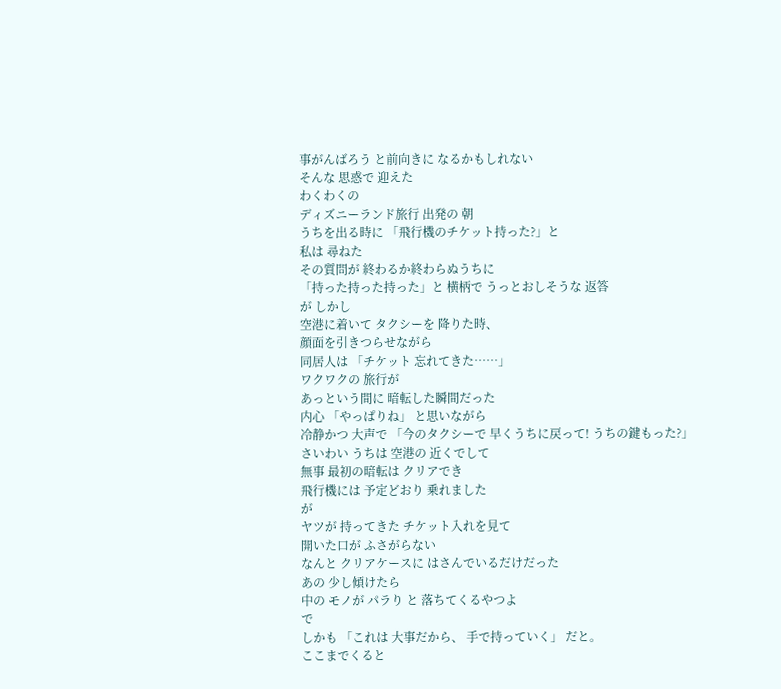事がんばろう と前向きに なるかもしれない
そんな 思惑で 迎えた
わくわくの
ディズニーランド旅行 出発の 朝
うちを出る時に 「飛行機のチケット持った?」と
私は 尋ねた
その質問が 終わるか終わらぬうちに
「持った持った持った」と 横柄で うっとおしそうな 返答
が しかし
空港に着いて タクシーを 降りた時、
顔面を引きつらせながら
同居人は 「チケット 忘れてきた……」
ワクワクの 旅行が
あっという間に 暗転した瞬間だった
内心 「やっぱりね」 と思いながら
冷静かつ 大声で 「今のタクシーで 早くうちに戻って! うちの鍵もった?」
さいわい うちは 空港の 近くでして
無事 最初の暗転は クリアでき
飛行機には 予定どおり 乗れました
が
ヤツが 持ってきた チケット入れを見て
開いた口が ふさがらない
なんと クリアケースに はさんでいるだけだった
あの 少し傾けたら
中の モノが パラり と 落ちてくるやつよ
で
しかも 「これは 大事だから、 手で持っていく」 だと。
ここまでくると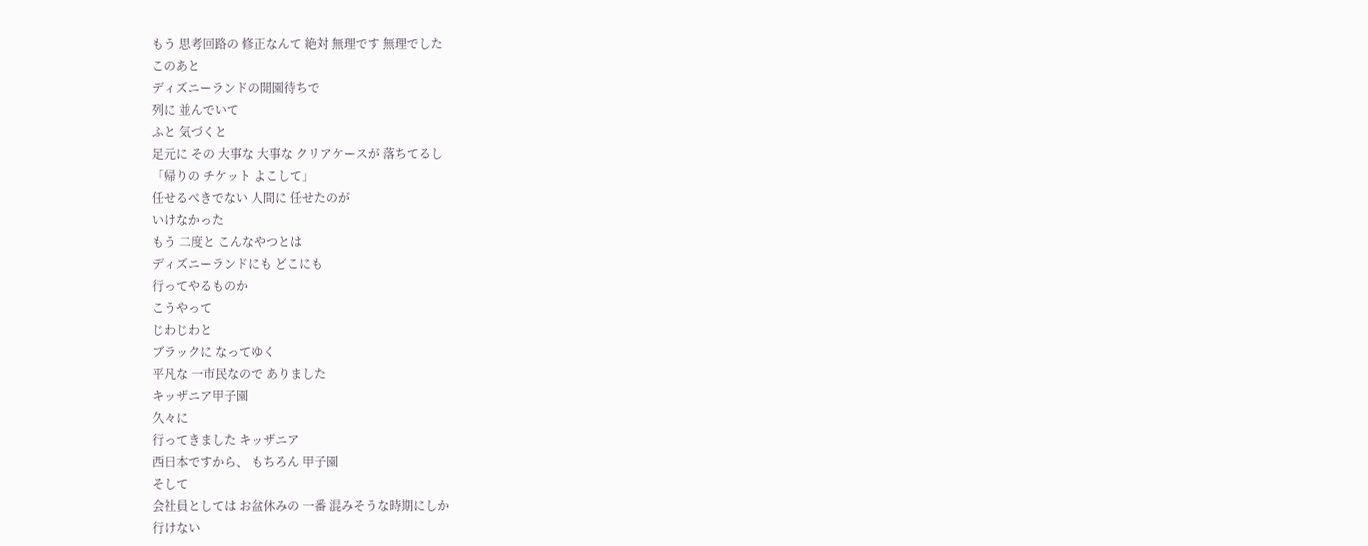もう 思考回路の 修正なんて 絶対 無理です 無理でした
このあと
ディズニーランドの開園待ちで
列に 並んでいて
ふと 気づくと
足元に その 大事な 大事な クリアケースが 落ちてるし
「帰りの チケット よこして」
任せるべきでない 人間に 任せたのが
いけなかった
もう 二度と こんなやつとは
ディズニーランドにも どこにも
行ってやるものか
こうやって
じわじわと
ブラックに なってゆく
平凡な 一市民なので ありました
キッザニア甲子園
久々に
行ってきました キッザニア
西日本ですから、 もちろん 甲子園
そして
会社員としては お盆休みの 一番 混みそうな時期にしか
行けない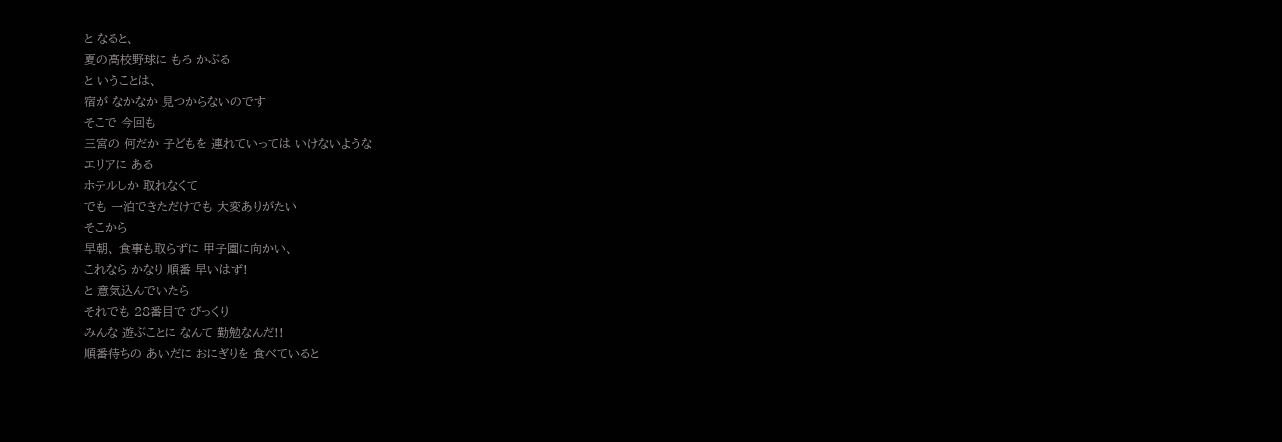と なると、
夏の高校野球に もろ かぶる
と いうことは、
宿が なかなか 見つからないのです
そこで 今回も
三宮の 何だか 子どもを 連れていっては いけないような
エリアに ある
ホテルしか 取れなくて
でも 一泊できただけでも 大変ありがたい
そこから
早朝、 食事も取らずに 甲子園に向かい、
これなら かなり 順番 早いはず!
と 意気込んでいたら
それでも 28番目で びっくり
みんな 遊ぶことに なんて 勤勉なんだ!!
順番待ちの あいだに おにぎりを 食べていると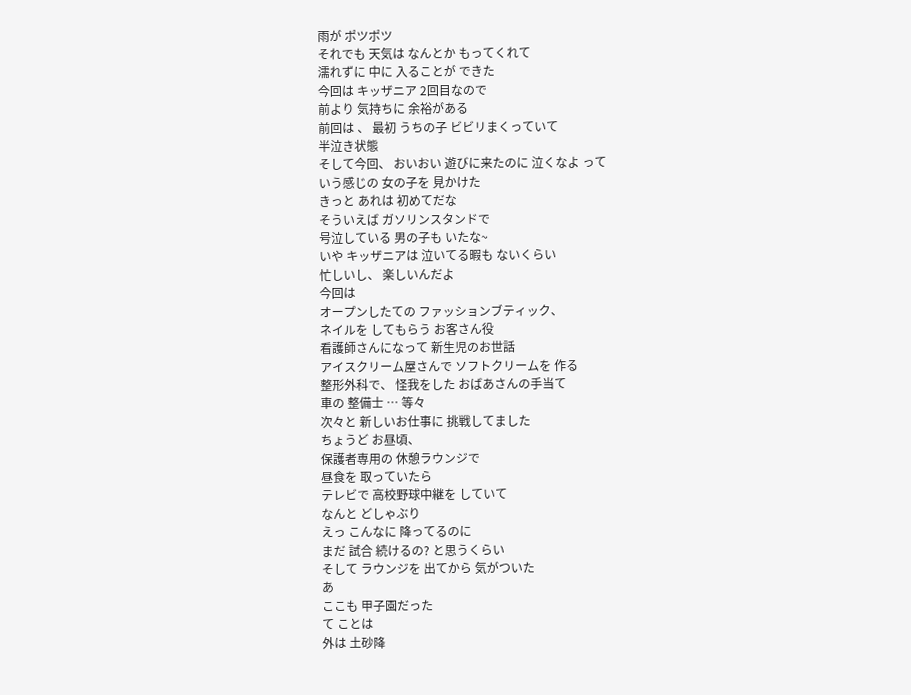雨が ポツポツ
それでも 天気は なんとか もってくれて
濡れずに 中に 入ることが できた
今回は キッザニア 2回目なので
前より 気持ちに 余裕がある
前回は 、 最初 うちの子 ビビリまくっていて
半泣き状態
そして今回、 おいおい 遊びに来たのに 泣くなよ って
いう感じの 女の子を 見かけた
きっと あれは 初めてだな
そういえば ガソリンスタンドで
号泣している 男の子も いたな~
いや キッザニアは 泣いてる暇も ないくらい
忙しいし、 楽しいんだよ
今回は
オープンしたての ファッションブティック、
ネイルを してもらう お客さん役
看護師さんになって 新生児のお世話
アイスクリーム屋さんで ソフトクリームを 作る
整形外科で、 怪我をした おばあさんの手当て
車の 整備士 … 等々
次々と 新しいお仕事に 挑戦してました
ちょうど お昼頃、
保護者専用の 休憩ラウンジで
昼食を 取っていたら
テレビで 高校野球中継を していて
なんと どしゃぶり
えっ こんなに 降ってるのに
まだ 試合 続けるの? と思うくらい
そして ラウンジを 出てから 気がついた
あ
ここも 甲子園だった
て ことは
外は 土砂降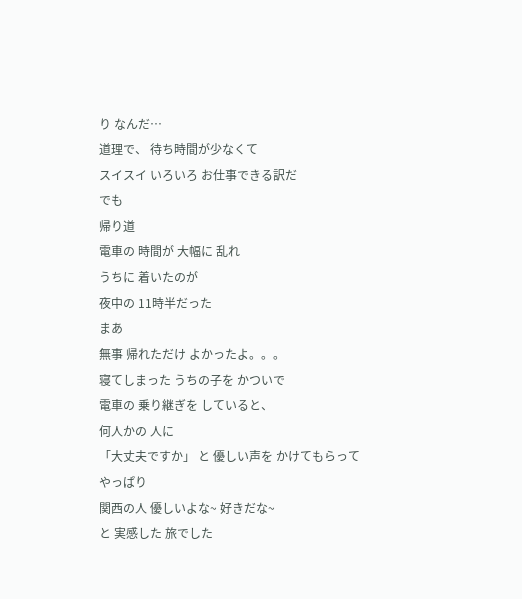り なんだ…
道理で、 待ち時間が少なくて
スイスイ いろいろ お仕事できる訳だ
でも
帰り道
電車の 時間が 大幅に 乱れ
うちに 着いたのが
夜中の 11時半だった
まあ
無事 帰れただけ よかったよ。。。
寝てしまった うちの子を かついで
電車の 乗り継ぎを していると、
何人かの 人に
「大丈夫ですか」 と 優しい声を かけてもらって
やっぱり
関西の人 優しいよな~ 好きだな~
と 実感した 旅でした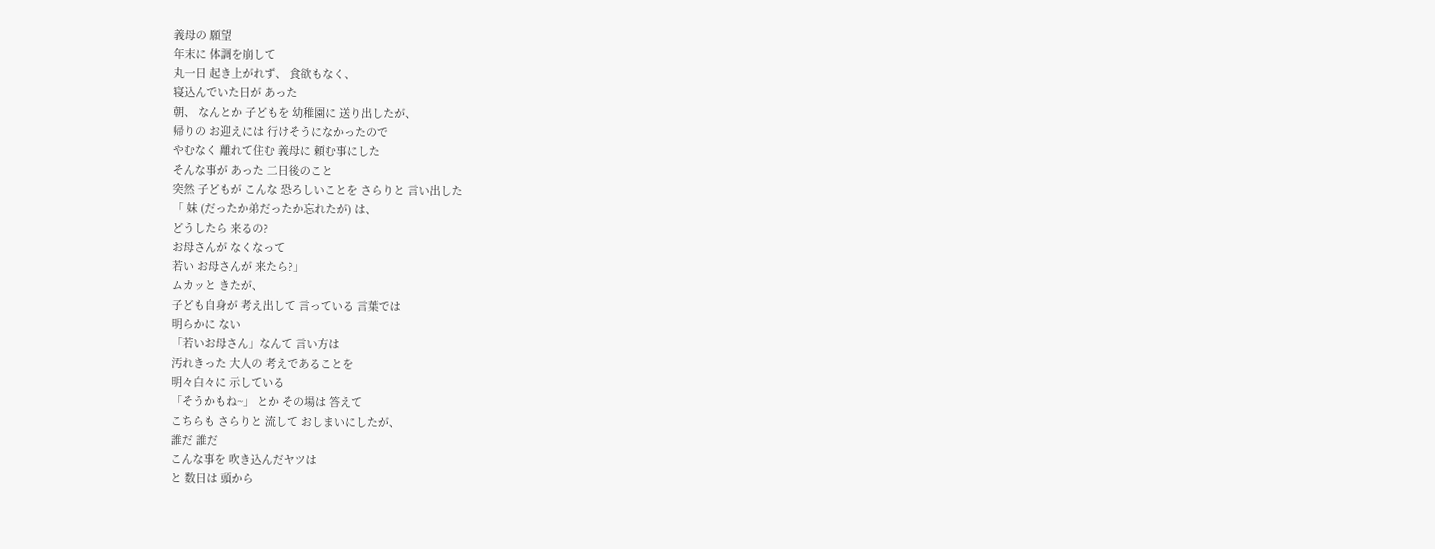義母の 願望
年末に 体調を崩して
丸一日 起き上がれず、 食欲もなく、
寝込んでいた日が あった
朝、 なんとか 子どもを 幼稚園に 送り出したが、
帰りの お迎えには 行けそうになかったので
やむなく 離れて住む 義母に 頼む事にした
そんな事が あった 二日後のこと
突然 子どもが こんな 恐ろしいことを さらりと 言い出した
「 妹 (だったか弟だったか忘れたが) は、
どうしたら 来るの?
お母さんが なくなって
若い お母さんが 来たら?」
ムカッと きたが、
子ども自身が 考え出して 言っている 言葉では
明らかに ない
「若いお母さん」なんて 言い方は
汚れきった 大人の 考えであることを
明々白々に 示している
「そうかもね~」 とか その場は 答えて
こちらも さらりと 流して おしまいにしたが、
誰だ 誰だ
こんな事を 吹き込んだヤツは
と 数日は 頭から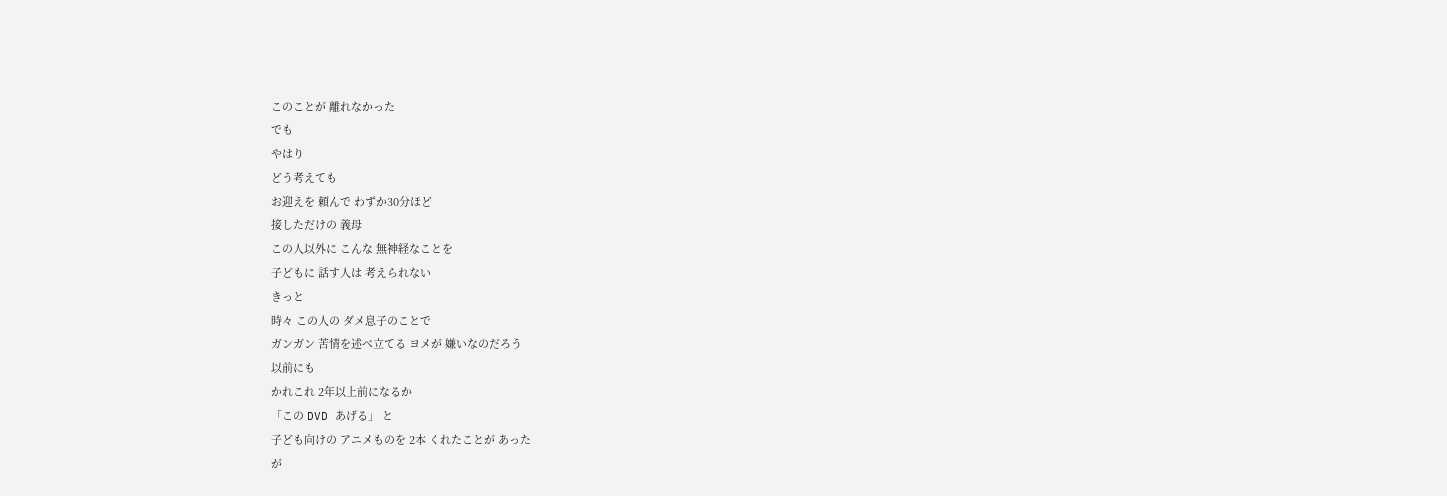このことが 離れなかった
でも
やはり
どう考えても
お迎えを 頼んで わずか30分ほど
接しただけの 義母
この人以外に こんな 無神経なことを
子どもに 話す人は 考えられない
きっと
時々 この人の ダメ息子のことで
ガンガン 苦情を述べ立てる ヨメが 嫌いなのだろう
以前にも
かれこれ 2年以上前になるか
「この DVD あげる」 と
子ども向けの アニメものを 2本 くれたことが あった
が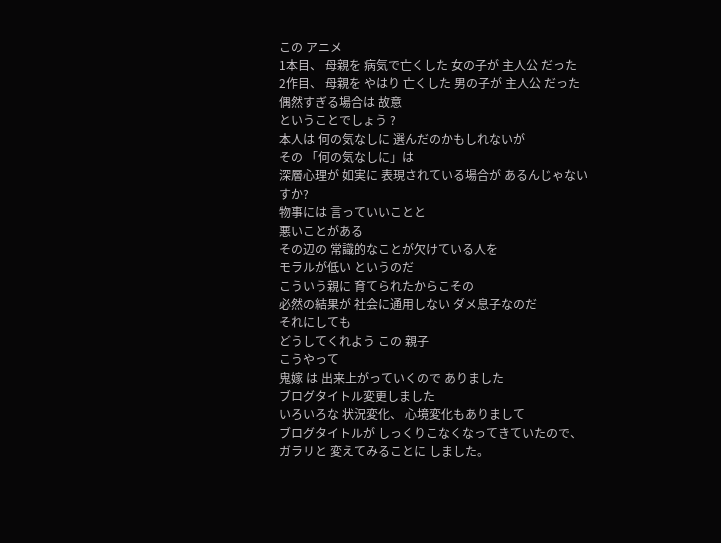この アニメ
1本目、 母親を 病気で亡くした 女の子が 主人公 だった
2作目、 母親を やはり 亡くした 男の子が 主人公 だった
偶然すぎる場合は 故意
ということでしょう ?
本人は 何の気なしに 選んだのかもしれないが
その 「何の気なしに」は
深層心理が 如実に 表現されている場合が あるんじゃないすか?
物事には 言っていいことと
悪いことがある
その辺の 常識的なことが欠けている人を
モラルが低い というのだ
こういう親に 育てられたからこその
必然の結果が 社会に通用しない ダメ息子なのだ
それにしても
どうしてくれよう この 親子
こうやって
鬼嫁 は 出来上がっていくので ありました
ブログタイトル変更しました
いろいろな 状況変化、 心境変化もありまして
ブログタイトルが しっくりこなくなってきていたので、
ガラリと 変えてみることに しました。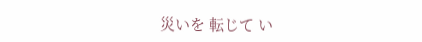災いを 転じて い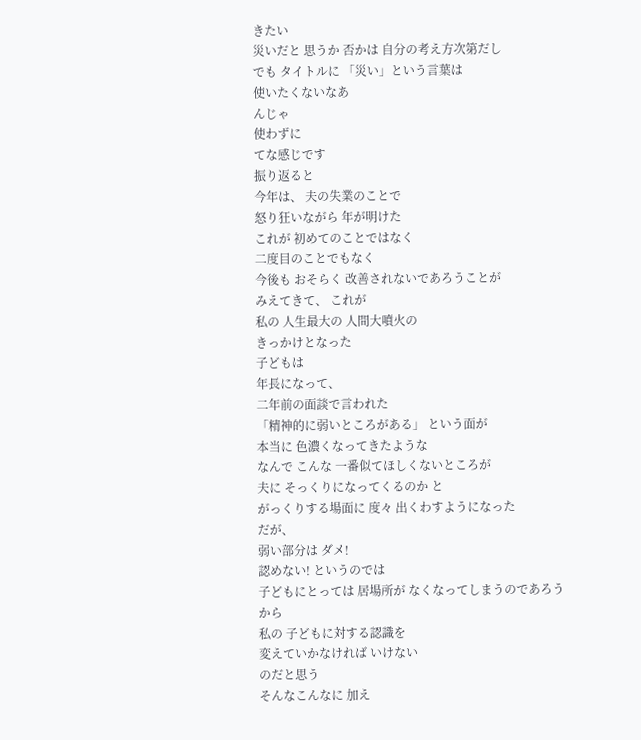きたい
災いだと 思うか 否かは 自分の考え方次第だし
でも タイトルに 「災い」という言葉は
使いたくないなあ
んじゃ
使わずに
てな感じです
振り返ると
今年は、 夫の失業のことで
怒り狂いながら 年が明けた
これが 初めてのことではなく
二度目のことでもなく
今後も おそらく 改善されないであろうことが
みえてきて、 これが
私の 人生最大の 人間大噴火の
きっかけとなった
子どもは
年長になって、
二年前の面談で言われた
「精神的に弱いところがある」 という面が
本当に 色濃くなってきたような
なんで こんな 一番似てほしくないところが
夫に そっくりになってくるのか と
がっくりする場面に 度々 出くわすようになった
だが、
弱い部分は ダメ!
認めない! というのでは
子どもにとっては 居場所が なくなってしまうのであろうから
私の 子どもに対する認識を
変えていかなければ いけない
のだと思う
そんなこんなに 加え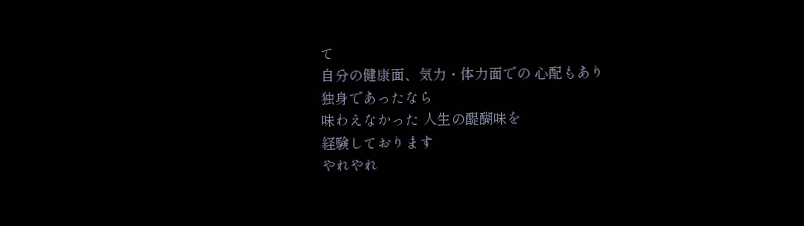て
自分の健康面、気力・体力面での 心配もあり
独身であったなら
味わえなかった 人生の醍醐味を
経験しております
やれやれ